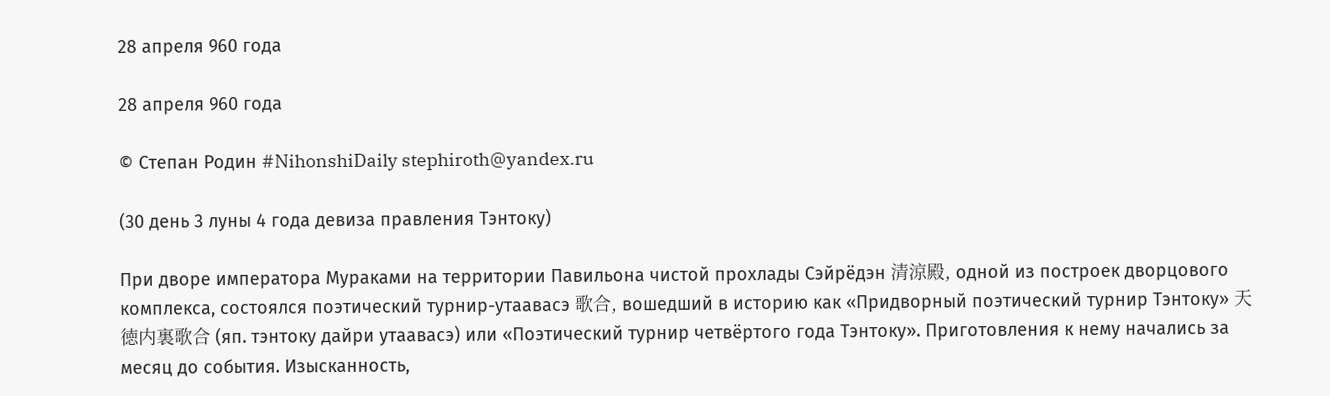28 апреля 960 года

28 апреля 960 года

© Степан Родин #NihonshiDaily stephiroth@yandex.ru

(30 день 3 луны 4 года девиза правления Тэнтоку)

При дворе императора Мураками на территории Павильона чистой прохлады Сэйрёдэн 清涼殿, одной из построек дворцового комплекса, состоялся поэтический турнир-утаавасэ 歌合, вошедший в историю как «Придворный поэтический турнир Тэнтоку» 天徳内裏歌合 (яп. тэнтоку дайри утаавасэ) или «Поэтический турнир четвёртого года Тэнтоку». Приготовления к нему начались за месяц до события. Изысканность,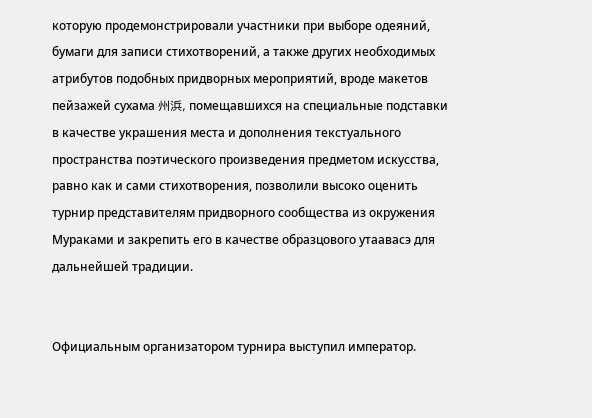которую продемонстрировали участники при выборе одеяний, бумаги для записи стихотворений, а также других необходимых атрибутов подобных придворных мероприятий, вроде макетов пейзажей сухама 州浜, помещавшихся на специальные подставки в качестве украшения места и дополнения текстуального пространства поэтического произведения предметом искусства, равно как и сами стихотворения, позволили высоко оценить турнир представителям придворного сообщества из окружения Мураками и закрепить его в качестве образцового утаавасэ для дальнейшей традиции.


Официальным организатором турнира выступил император.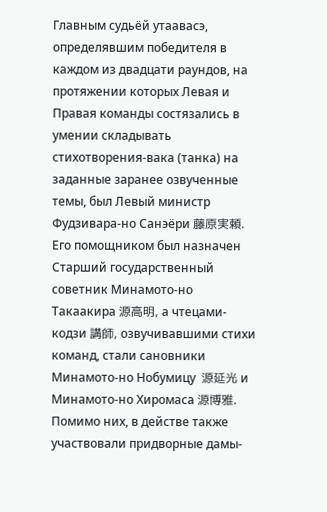Главным судьёй утаавасэ, определявшим победителя в каждом из двадцати раундов, на протяжении которых Левая и Правая команды состязались в умении складывать стихотворения-вака (танка) на заданные заранее озвученные темы, был Левый министр Фудзивара-но Санэёри 藤原実頼. Его помощником был назначен Старший государственный советник Минамото-но Такаакира 源高明, а чтецами-кодзи 講師, озвучивавшими стихи команд, стали сановники Минамото-но Нобумицу  源延光 и Минамото-но Хиромаса 源博雅. Помимо них, в действе также участвовали придворные дамы-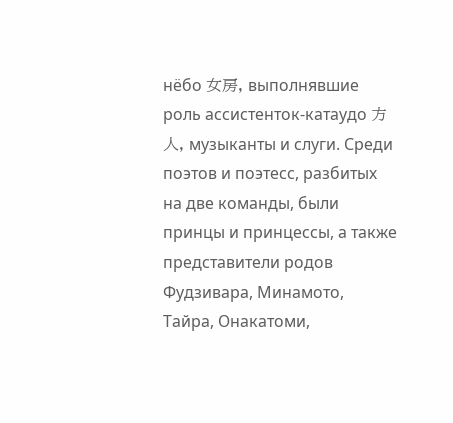нёбо 女房, выполнявшие роль ассистенток-катаудо 方人, музыканты и слуги. Среди поэтов и поэтесс, разбитых на две команды, были принцы и принцессы, а также представители родов Фудзивара, Минамото, Тайра, Онакатоми,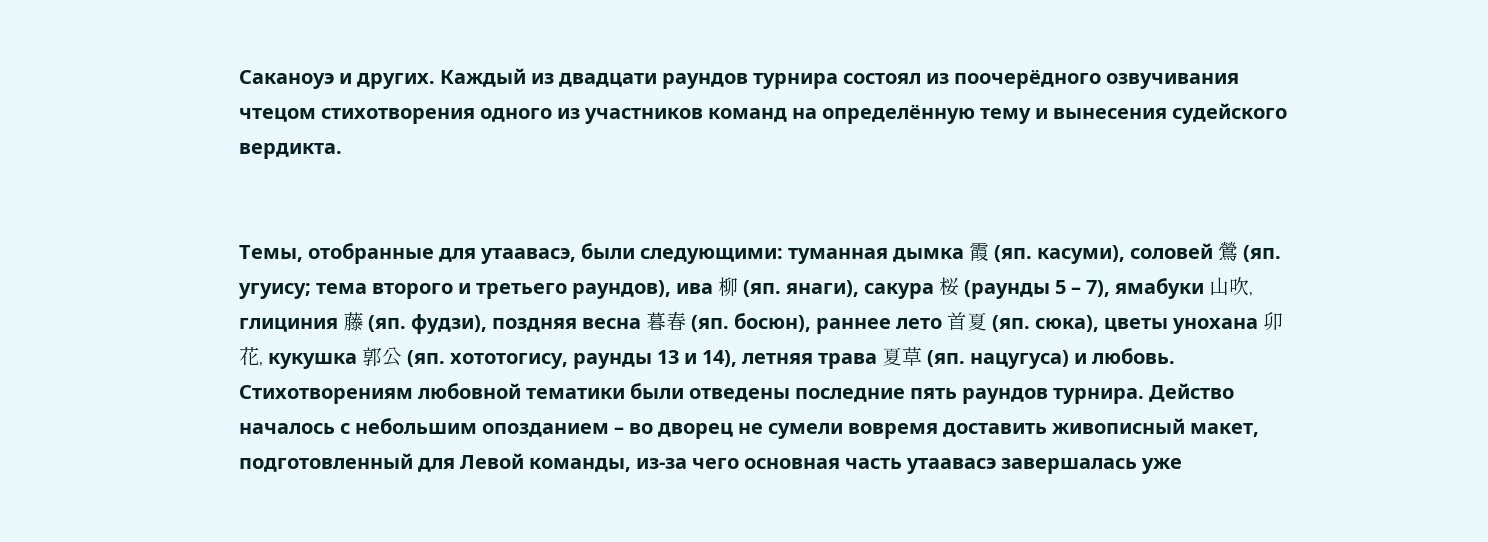Саканоуэ и других. Каждый из двадцати раундов турнира состоял из поочерёдного озвучивания чтецом стихотворения одного из участников команд на определённую тему и вынесения судейского вердикта.


Темы, отобранные для утаавасэ, были следующими: туманная дымка 霞 (яп. касуми), соловей 鶯 (яп. угуису; тема второго и третьего раундов), ива 柳 (яп. янаги), сакура 桜 (раунды 5 – 7), ямабуки 山吹, глициния 藤 (яп. фудзи), поздняя весна 暮春 (яп. босюн), раннее лето 首夏 (яп. сюка), цветы унохана 卯花, кукушка 郭公 (яп. хототогису, раунды 13 и 14), летняя трава 夏草 (яп. нацугуса) и любовь. Стихотворениям любовной тематики были отведены последние пять раундов турнира. Действо началось с небольшим опозданием – во дворец не сумели вовремя доставить живописный макет, подготовленный для Левой команды, из-за чего основная часть утаавасэ завершалась уже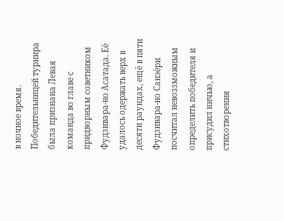в ночное время. Победительницей турнира была признана Левая команда во главе с придворным советником Фудзивара-но Асатада. Её удалось одержать верх в десяти раундах, ещё в пяти Фудзивара-но Санэёри посчитал невоззможным определить победителя и присудил ничью, а стихотворения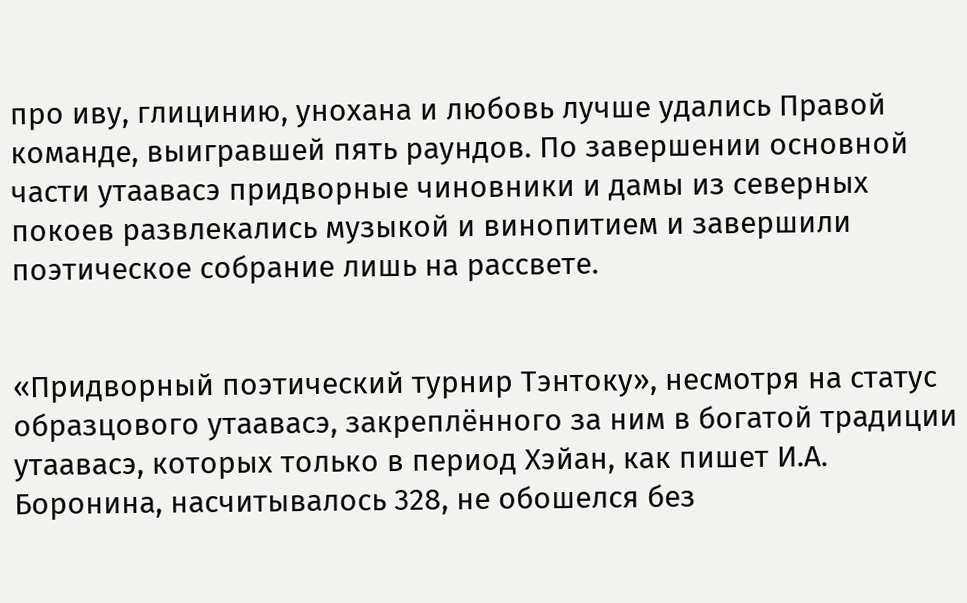про иву, глицинию, унохана и любовь лучше удались Правой команде, выигравшей пять раундов. По завершении основной части утаавасэ придворные чиновники и дамы из северных покоев развлекались музыкой и винопитием и завершили поэтическое собрание лишь на рассвете.


«Придворный поэтический турнир Тэнтоку», несмотря на статус образцового утаавасэ, закреплённого за ним в богатой традиции утаавасэ, которых только в период Хэйан, как пишет И.А. Боронина, насчитывалось 328, не обошелся без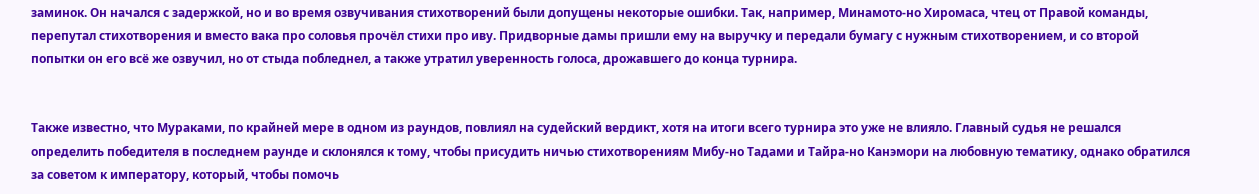заминок. Он начался с задержкой, но и во время озвучивания стихотворений были допущены некоторые ошибки. Так, например, Минамото-но Хиромаса, чтец от Правой команды, перепутал стихотворения и вместо вака про соловья прочёл стихи про иву. Придворные дамы пришли ему на выручку и передали бумагу с нужным стихотворением, и со второй попытки он его всё же озвучил, но от стыда побледнел, а также утратил уверенность голоса, дрожавшего до конца турнира.


Также известно, что Мураками, по крайней мере в одном из раундов, повлиял на судейский вердикт, хотя на итоги всего турнира это уже не влияло. Главный судья не решался определить победителя в последнем раунде и склонялся к тому, чтобы присудить ничью стихотворениям Мибу-но Тадами и Тайра-но Канэмори на любовную тематику, однако обратился за советом к императору, который, чтобы помочь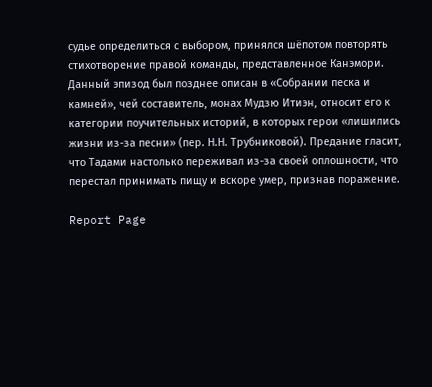судье определиться с выбором, принялся шёпотом повторять стихотворение правой команды, представленное Канэмори. Данный эпизод был позднее описан в «Собрании песка и камней», чей составитель, монах Мудзю Итиэн, относит его к категории поучительных историй, в которых герои «лишились жизни из-за песни» (пер. Н.Н. Трубниковой). Предание гласит, что Тадами настолько переживал из-за своей оплошности, что перестал принимать пищу и вскоре умер, признав поражение.

Report Page